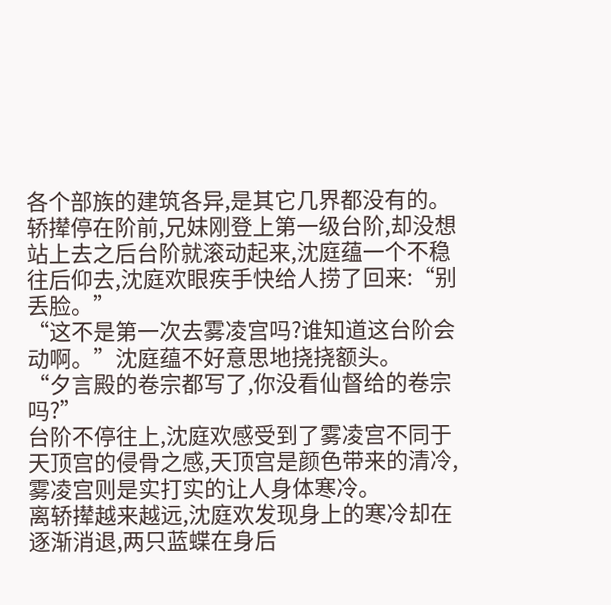各个部族的建筑各异,是其它几界都没有的。
轿撵停在阶前,兄妹刚登上第一级台阶,却没想站上去之后台阶就滚动起来,沈庭蕴一个不稳往后仰去,沈庭欢眼疾手快给人捞了回来:“别丢脸。”
“这不是第一次去雾凌宫吗?谁知道这台阶会动啊。”沈庭蕴不好意思地挠挠额头。
“夕言殿的卷宗都写了,你没看仙督给的卷宗吗?”
台阶不停往上,沈庭欢感受到了雾凌宫不同于天顶宫的侵骨之感,天顶宫是颜色带来的清冷,雾凌宫则是实打实的让人身体寒冷。
离轿撵越来越远,沈庭欢发现身上的寒冷却在逐渐消退,两只蓝蝶在身后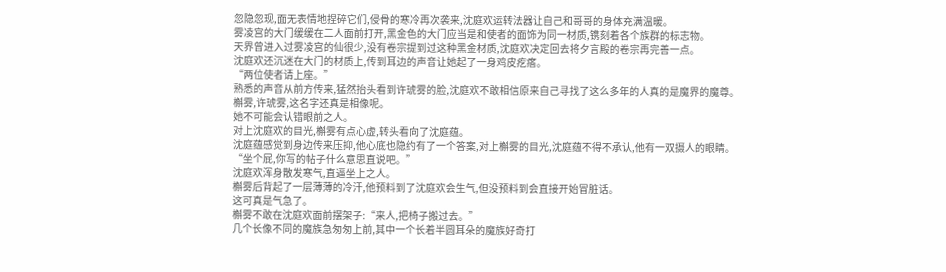忽隐忽现,面无表情地捏碎它们,侵骨的寒冷再次袭来,沈庭欢运转法器让自己和哥哥的身体充满温暖。
雾凌宫的大门缓缓在二人面前打开,黑金色的大门应当是和使者的面饰为同一材质,镌刻着各个族群的标志物。
天界曾进入过雾凌宫的仙很少,没有卷宗提到过这种黑金材质,沈庭欢决定回去将夕言殿的卷宗再完善一点。
沈庭欢还沉迷在大门的材质上,传到耳边的声音让她起了一身鸡皮疙瘩。
“两位使者请上座。”
熟悉的声音从前方传来,猛然抬头看到许琥雾的脸,沈庭欢不敢相信原来自己寻找了这么多年的人真的是魔界的魔尊。
槲雾,许琥雾,这名字还真是相像呢。
她不可能会认错眼前之人。
对上沈庭欢的目光,槲雾有点心虚,转头看向了沈庭蕴。
沈庭蕴感觉到身边传来压抑,他心底也隐约有了一个答案,对上槲雾的目光,沈庭蕴不得不承认,他有一双摄人的眼睛。
“坐个屁,你写的帖子什么意思直说吧。”
沈庭欢浑身散发寒气,直逼坐上之人。
槲雾后背起了一层薄薄的冷汗,他预料到了沈庭欢会生气,但没预料到会直接开始冒脏话。
这可真是气急了。
槲雾不敢在沈庭欢面前摆架子:“来人,把椅子搬过去。”
几个长像不同的魔族急匆匆上前,其中一个长着半圆耳朵的魔族好奇打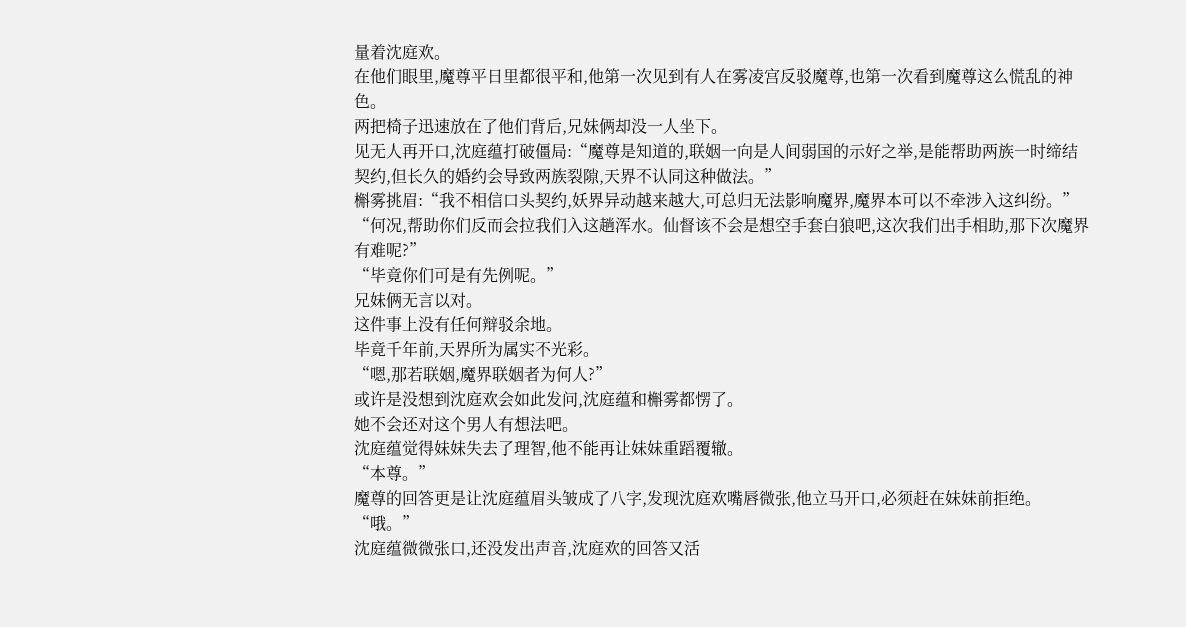量着沈庭欢。
在他们眼里,魔尊平日里都很平和,他第一次见到有人在雾凌宫反驳魔尊,也第一次看到魔尊这么慌乱的神色。
两把椅子迅速放在了他们背后,兄妹俩却没一人坐下。
见无人再开口,沈庭蕴打破僵局:“魔尊是知道的,联姻一向是人间弱国的示好之举,是能帮助两族一时缔结契约,但长久的婚约会导致两族裂隙,天界不认同这种做法。”
槲雾挑眉:“我不相信口头契约,妖界异动越来越大,可总归无法影响魔界,魔界本可以不牵涉入这纠纷。”
“何况,帮助你们反而会拉我们入这趟浑水。仙督该不会是想空手套白狼吧,这次我们出手相助,那下次魔界有难呢?”
“毕竟你们可是有先例呢。”
兄妹俩无言以对。
这件事上没有任何辩驳余地。
毕竟千年前,天界所为属实不光彩。
“嗯,那若联姻,魔界联姻者为何人?”
或许是没想到沈庭欢会如此发问,沈庭蕴和槲雾都愣了。
她不会还对这个男人有想法吧。
沈庭蕴觉得妹妹失去了理智,他不能再让妹妹重蹈覆辙。
“本尊。”
魔尊的回答更是让沈庭蕴眉头皱成了八字,发现沈庭欢嘴唇微张,他立马开口,必须赶在妹妹前拒绝。
“哦。”
沈庭蕴微微张口,还没发出声音,沈庭欢的回答又活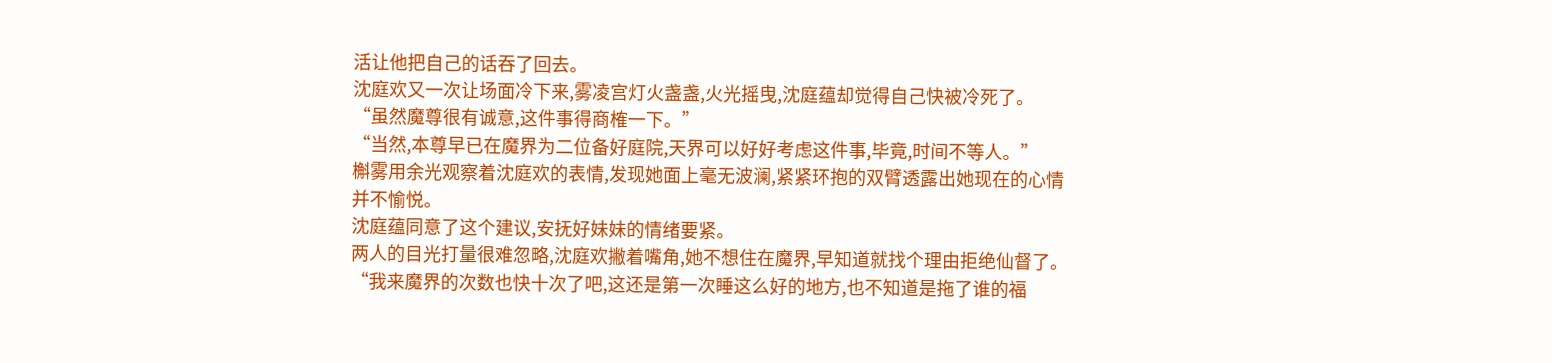活让他把自己的话吞了回去。
沈庭欢又一次让场面冷下来,雾凌宫灯火盏盏,火光摇曳,沈庭蕴却觉得自己快被冷死了。
“虽然魔尊很有诚意,这件事得商榷一下。”
“当然,本尊早已在魔界为二位备好庭院,天界可以好好考虑这件事,毕竟,时间不等人。”
槲雾用余光观察着沈庭欢的表情,发现她面上毫无波澜,紧紧环抱的双臂透露出她现在的心情并不愉悦。
沈庭蕴同意了这个建议,安抚好妹妹的情绪要紧。
两人的目光打量很难忽略,沈庭欢撇着嘴角,她不想住在魔界,早知道就找个理由拒绝仙督了。
“我来魔界的次数也快十次了吧,这还是第一次睡这么好的地方,也不知道是拖了谁的福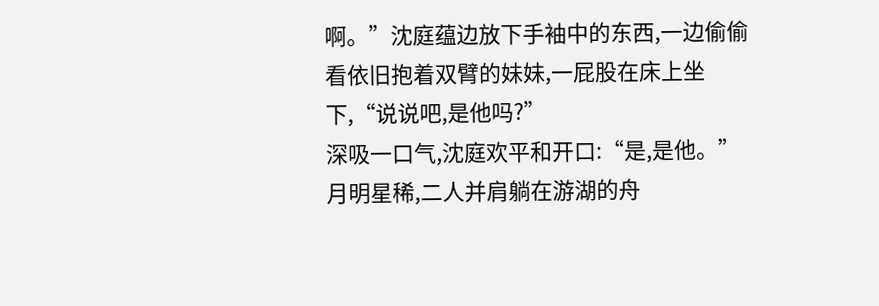啊。”沈庭蕴边放下手袖中的东西,一边偷偷看依旧抱着双臂的妹妹,一屁股在床上坐下,“说说吧,是他吗?”
深吸一口气,沈庭欢平和开口:“是,是他。”
月明星稀,二人并肩躺在游湖的舟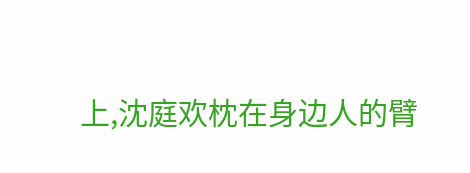上,沈庭欢枕在身边人的臂